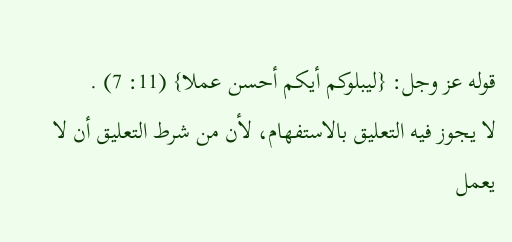قوله عز وجل: {ليبلوكم أيكم أحسن عملا} (11: 7) .
لا يجوز فيه التعليق بالاستفهام، لأن من شرط التعليق أن لا يعمل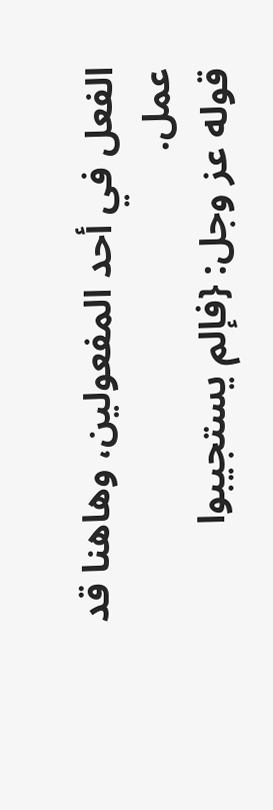الفعل في أحد المفعولين، وهاهنا قد عمل.
قوله عز وجل: {فإلم يستجيبوا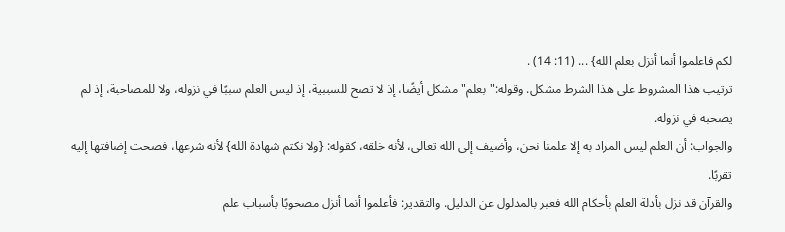لكم فاعلموا أنما أنزل بعلم الله} ... (11: 14) .
ترتيب هذا المشروط على هذا الشرط مشكل. وقوله:"بعلم"مشكل أيضًا، إذ لا تصح للسببية، إذ ليس العلم سببًا في نزوله، ولا للمصاحبة، إذ لم يصحبه في نزوله.
والجواب: أن العلم ليس المراد به إلا علمنا نحن، وأضيف إلى الله تعالى، لأنه خلقه، كقوله: {ولا نكتم شهادة الله} لأنه شرعها، فصحت إضافتها إليه تقربًا.
والقرآن قد نزل بأدلة العلم بأحكام الله فعبر بالمدلول عن الدليل. والتقدير: فأعلموا أنما أنزل مصحوبًا بأسباب علم